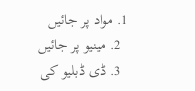1. مواد پر جائیں
  2. مینیو پر جائیں
  3. ڈی ڈبلیو کی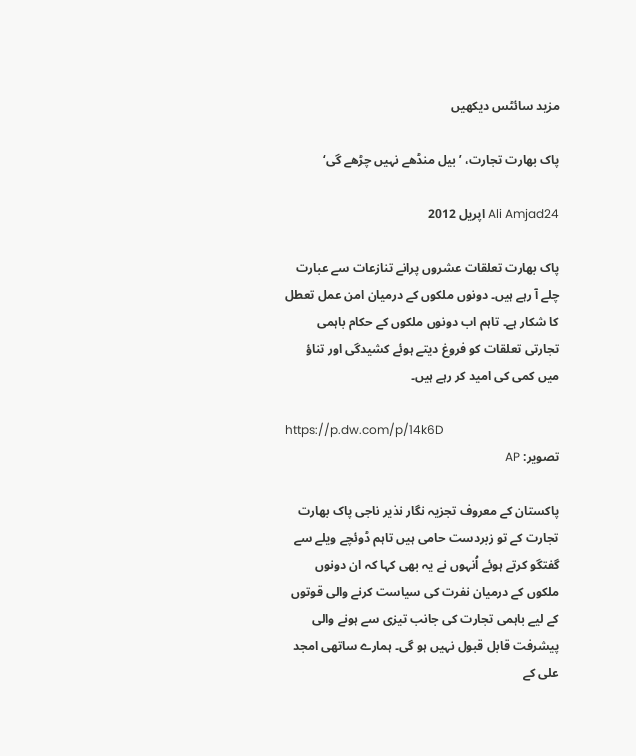مزید سائٹس دیکھیں

پاک بھارت تجارت، ’بیل منڈھے نہیں چڑھے گی‘

Ali Amjad24 اپریل 2012

پاک بھارت تعلقات عشروں پرانے تنازعات سے عبارت چلے آ رہے ہیں۔ دونوں ملکوں کے درمیان امن عمل تعطل کا شکار ہے۔ تاہم اب دونوں ملکوں کے حکام باہمی تجارتی تعلقات کو فروغ دیتے ہوئے کشیدگی اور تناؤ میں کمی کی امید کر رہے ہیں۔

https://p.dw.com/p/14k6D
تصویر: AP

پاکستان کے معروف تجزیہ نگار نذیر ناجی پاک بھارت تجارت کے تو زبردست حامی ہیں تاہم ڈوئچے ویلے سے گفتگو کرتے ہوئے اُنہوں نے یہ بھی کہا کہ ان دونوں ملکوں کے درمیان نفرت کی سیاست کرنے والی قوتوں کے لیے باہمی تجارت کی جانب تیزی سے ہونے والی پیشرفت قابل قبول نہیں ہو گی۔ ہمارے ساتھی امجد علی کے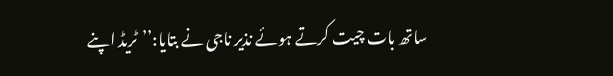ساتھ بات چیت کرتے ہوئے نذیر ناجی نے بتایا:’’ٹریڈ اپنے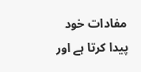مفادات خود پیدا کرتا ہے اور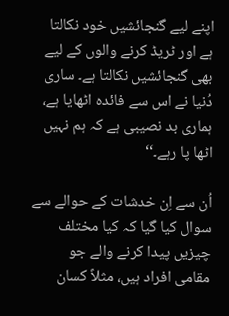اپنے لیے گنجائشیں خود نکالتا ہے اور ٹریڈ کرنے والوں کے لیے بھی گنجائشیں نکالتا ہے۔ ساری دُنیا نے اس سے فائدہ اٹھایا ہے، ہماری بد نصیبی ہے کہ ہم نہیں اٹھا پا رہے۔‘‘

اُن سے اِن خدشات کے حوالے سے سوال کیا گیا کہ کیا مختلف چیزیں پیدا کرنے والے جو مقامی افراد ہیں، مثلاً کسان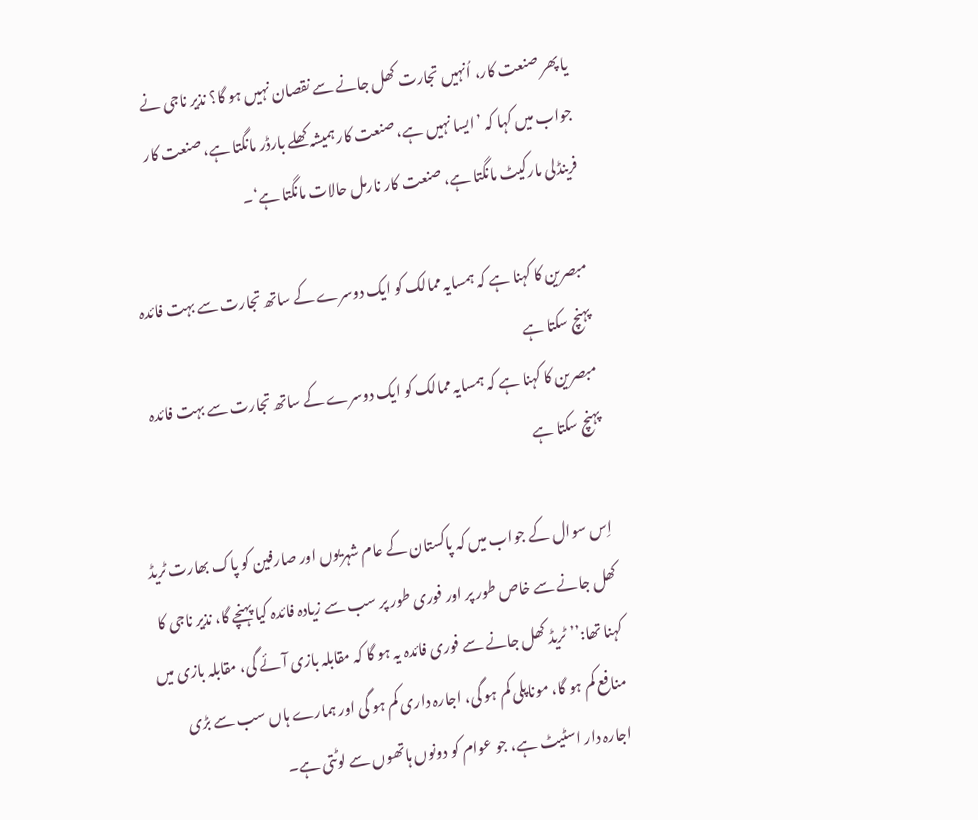یا پھر صنعت کار، اُنہیں تجارت کھل جانے سے نقصان نہیں ہو گا؟ نذیر ناجی نے جواب میں کہا کہ ’ایسا نہیں ہے، صنعت کار ہمیشہ کھلے بارڈر مانگتا ہے، صنعت کار فرینڈلی مارکیٹ مانگتا ہے، صنعت کار نارمل حالات مانگتا ہے‘۔

مبصرین کا کہنا ہے کہ ہمسایہ ممالک کو ایک دوسرے کے ساتھ تجارت سے بہت فائدہ پہنچ سکتا ہے
مبصرین کا کہنا ہے کہ ہمسایہ ممالک کو ایک دوسرے کے ساتھ تجارت سے بہت فائدہ پہنچ سکتا ہے

اِس سوال کے جواب میں کہ پاکستان کے عام شہریوں اور صارفین کو پاک بھارت ٹریڈ کھل جانے سے خاص طور پر اور فوری طور پر سب سے زیادہ فائدہ کیا پہنچے گا، نذیر ناجی کا کہنا تھا:’’ٹریڈ کھل جانے سے فوری فائدہ یہ ہو گا کہ مقابلہ بازی آئے گی، مقابلہ بازی میں منافع کم ہو گا، موناپلی کم ہو گی، اجارہ داری کم ہو گی اور ہمارے ہاں سب سے بڑی اجارہ دار اسٹیٹ ہے، جو عوام کو دونوں ہاتھوں سے لوٹتی ہے۔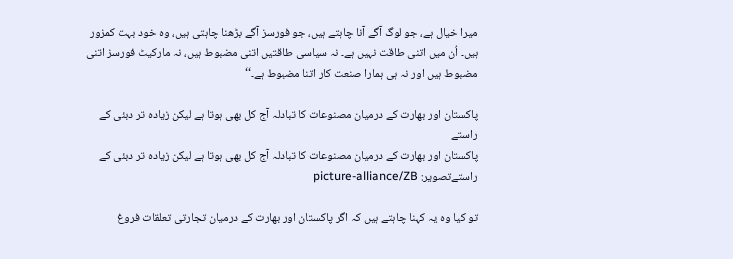میرا خیال ہے، جو لوگ آگے آنا چاہتے ہیں، جو فورسز آگے بڑھنا چاہتی ہیں، وہ خود بہت کمزور ہیں۔ اُن میں اتنی طاقت نہیں ہے۔ نہ سیاسی طاقتیں اتنی مضبوط ہیں، نہ مارکیٹ فورسز اتنی مضبوط ہیں اور نہ ہی ہمارا صنعت کار اتنا مضبوط ہے۔‘‘

پاکستان اور بھارت کے درمیان مصنوعات کا تبادلہ آج کل بھی ہوتا ہے لیکن زیادہ تر دبئی کے راستے
پاکستان اور بھارت کے درمیان مصنوعات کا تبادلہ آج کل بھی ہوتا ہے لیکن زیادہ تر دبئی کے راستےتصویر: picture-alliance/ZB

تو کیا وہ یہ کہنا چاہتے ہیں کہ اگر پاکستان اور بھارت کے درمیان تجارتی تعلقات فروغ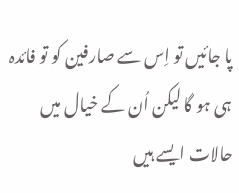پا جائیں تو اِس سے صارفین کو تو فائدہ ہی ہو گا لیکن اُن کے خیال میں حالات ایسے ہیں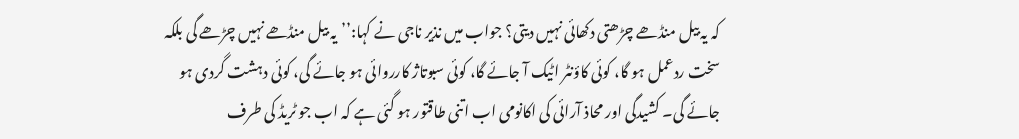کہ یہ بیل منڈھے چڑھتی دکھائی نہیں دیتی؟ جواب میں نذیر ناجی نے کہا:’’یہ بیل منڈھے نہیں چڑھے گی بلکہ سخت ردعمل ہو گا، کوئی کاؤنٹر اٹیک آ جائے گا، کوئی سبوتاژ کارروائی ہو جائے گی، کوئی دہشت گردی ہو جائے گی۔ کشیدگی اور محاذ آرائی کی اکانومی اب اتنی طاقتور ہو گئی ہے کہ اب جو ٹریڈ کی طرف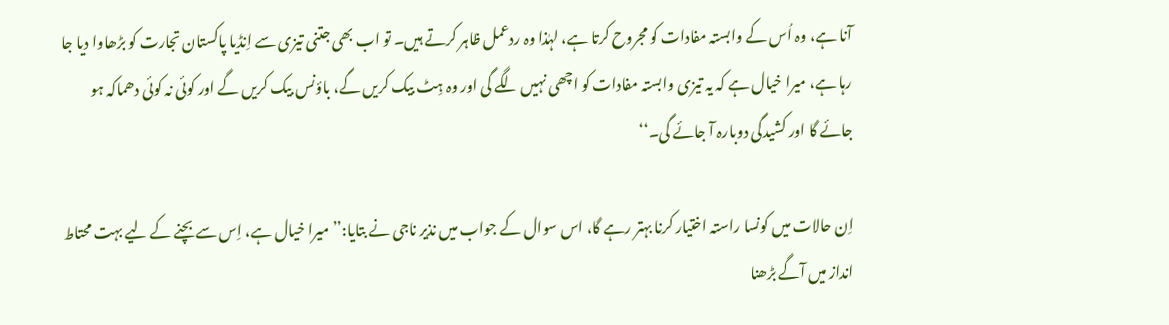آنا ہے، وہ اُس کے وابستہ مفادات کو مجروح کرتا ہے، لہٰذا وہ ردعمل ظاہر کرتے ہیں۔ تو اب بھی جتنی تیزی سے اِنڈیا پاکستان تجارت کو بڑھاوا دیا جا رہا ہے، میرا خیال ہے کہ یہ تیزی وابستہ مفادات کو اچھی نہیں لگے گی اور وہ ہِٹ بیک کریں گے، باؤنس بیک کریں گے اور کوئی نہ کوئی دھماکہ ہو جائے گا اور کشیدگی دوبارہ آ جائے گی۔‘‘

اِن حالات میں کونسا راستہ اختیار کرنا بہتر رہے گا، اس سوال کے جواب میں نذیر ناجی نے بتایا:’’میرا خیال ہے، اِس سے بچنے کے لیے بہت محتاط انداز میں آگے بڑھنا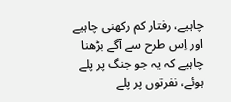چاہیے، رفتار کم رکھنی چاہیے اور اِس طرح سے آگے بڑھنا چاہیے کہ یہ جو جنگ پر پلے ہوئے، نفرتوں پر پلے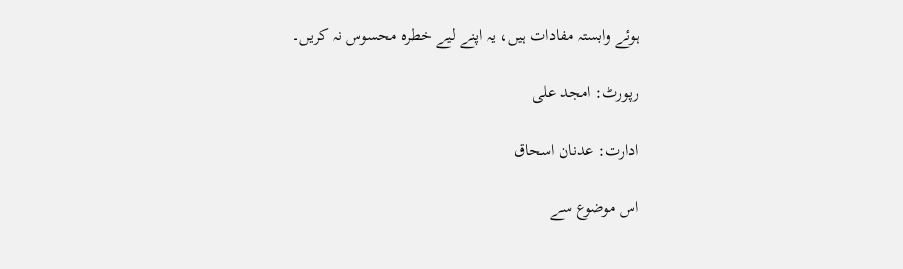ہوئے وابستہ مفادات ہیں، یہ اپنے لیے خطرہ محسوس نہ کریں۔

رپورٹ: امجد علی

ادارت: عدنان اسحاق

اس موضوع سے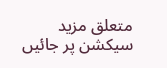متعلق مزید سیکشن پر جائیں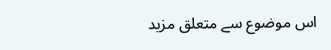اس موضوع سے متعلق مزید